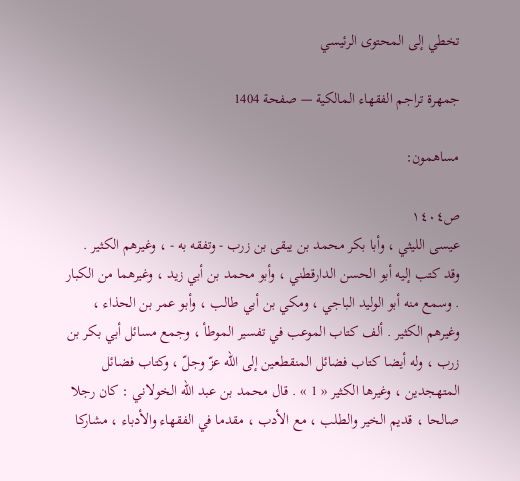تخطي إلى المحتوى الرئيسي

جمهرة تراجم الفقهاء المالكية — صفحة 1404

مساهمون:

ص١٤٠٤
عيسى الليثي ، وأبا بكر محمد بن يبقى بن زرب - وتفقه به - ، وغيرهم الكثير . وقد كتب إليه أبو الحسن الدارقطني ، وأبو محمد بن أبي زيد ، وغيرهما من الكبار . وسمع منه أبو الوليد الباجي ، ومكي بن أبي طالب ، وأبو عمر بن الحذاء ، وغيرهم الكثير . ألف كتاب الموعب في تفسير الموطأ ، وجمع مسائل أبي بكر بن زرب ، وله أيضا كتاب فضائل المنقطعين إلى الله عزّ وجلّ ، وكتاب فضائل المتهجدين ، وغيرها الكثير « 1 » . قال محمد بن عبد الله الخولاني : كان رجلا صالحا ، قديم الخير والطلب ، مع الأدب ، مقدما في الفقهاء والأدباء ، مشاركا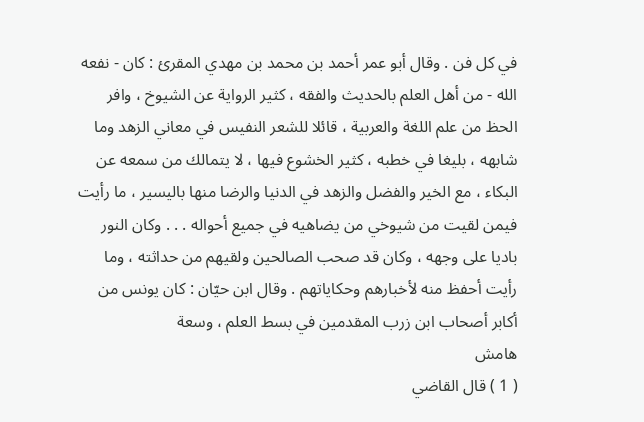في كل فن . وقال أبو عمر أحمد بن محمد بن مهدي المقرئ : كان - نفعه الله - من أهل العلم بالحديث والفقه ، كثير الرواية عن الشيوخ ، وافر الحظ من علم اللغة والعربية ، قائلا للشعر النفيس في معاني الزهد وما شابهه ، بليغا في خطبه ، كثير الخشوع فيها ، لا يتمالك من سمعه عن البكاء ، مع الخير والفضل والزهد في الدنيا والرضا منها باليسير ، ما رأيت فيمن لقيت من شيوخي من يضاهيه في جميع أحواله . . . وكان النور باديا على وجهه ، وكان قد صحب الصالحين ولقيهم من حداثته ، وما رأيت أحفظ منه لأخبارهم وحكاياتهم . وقال ابن حيّان : كان يونس من أكابر أصحاب ابن زرب المقدمين في بسط العلم ، وسعة
هامش
( 1 ) قال القاضي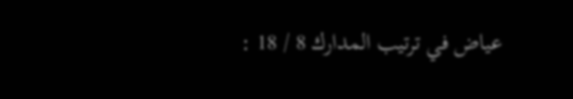عياض في ترتيب المدارك 8 / 18 :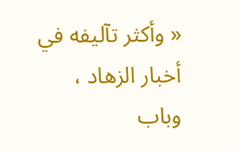« وأكثر تآليفه في أخبار الزهاد ، وباب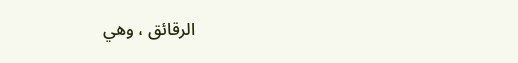الرقائق ، وهي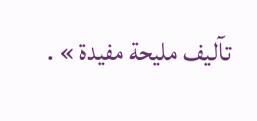تآليف مليحة مفيدة » .